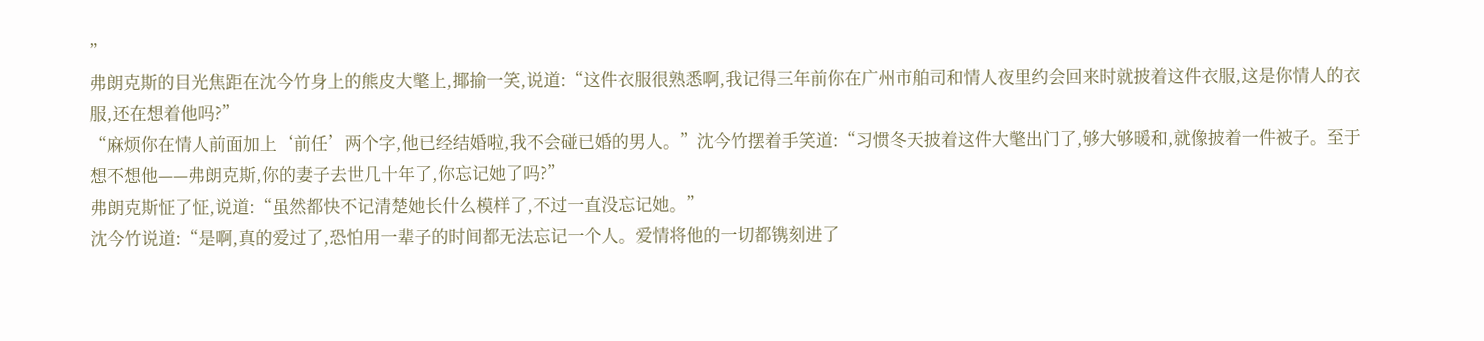”
弗朗克斯的目光焦距在沈今竹身上的熊皮大氅上,揶揄一笑,说道:“这件衣服很熟悉啊,我记得三年前你在广州市舶司和情人夜里约会回来时就披着这件衣服,这是你情人的衣服,还在想着他吗?”
“麻烦你在情人前面加上‘前任’两个字,他已经结婚啦,我不会碰已婚的男人。”沈今竹摆着手笑道:“习惯冬天披着这件大氅出门了,够大够暖和,就像披着一件被子。至于想不想他——弗朗克斯,你的妻子去世几十年了,你忘记她了吗?”
弗朗克斯怔了怔,说道:“虽然都快不记清楚她长什么模样了,不过一直没忘记她。”
沈今竹说道:“是啊,真的爱过了,恐怕用一辈子的时间都无法忘记一个人。爱情将他的一切都镌刻进了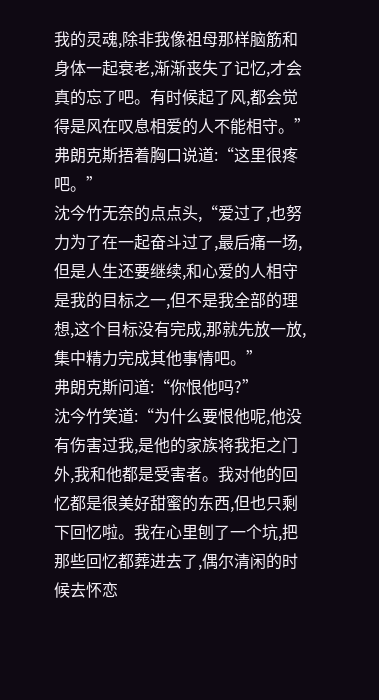我的灵魂,除非我像祖母那样脑筋和身体一起衰老,渐渐丧失了记忆,才会真的忘了吧。有时候起了风,都会觉得是风在叹息相爱的人不能相守。”
弗朗克斯捂着胸口说道:“这里很疼吧。”
沈今竹无奈的点点头,“爱过了,也努力为了在一起奋斗过了,最后痛一场,但是人生还要继续,和心爱的人相守是我的目标之一,但不是我全部的理想,这个目标没有完成,那就先放一放,集中精力完成其他事情吧。”
弗朗克斯问道:“你恨他吗?”
沈今竹笑道:“为什么要恨他呢,他没有伤害过我,是他的家族将我拒之门外,我和他都是受害者。我对他的回忆都是很美好甜蜜的东西,但也只剩下回忆啦。我在心里刨了一个坑,把那些回忆都葬进去了,偶尔清闲的时候去怀恋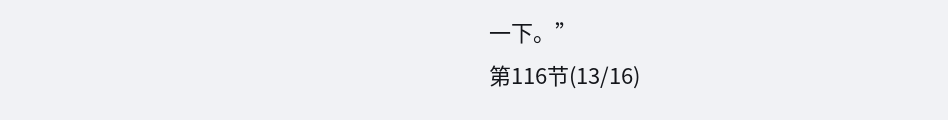一下。”
第116节(13/16)